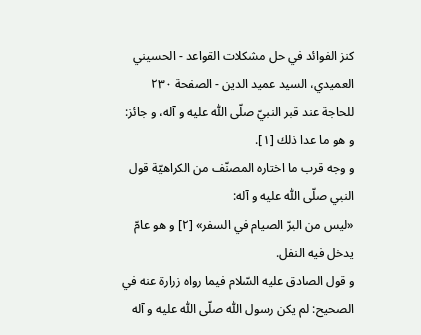كنز الفوائد في حل مشكلات القواعد - الحسيني العميدي، السيد عميد الدين - الصفحة ٢٣٠
للحاجة عند قبر النبيّ صلّى اللّٰه عليه و آله، و جائز: و هو ما عدا ذلك [١].
و وجه قرب ما اختاره المصنّف من الكراهيّة قول النبي صلّى اللّٰه عليه و آله:
«ليس من البرّ الصيام في السفر» [٢] و هو عامّ يدخل فيه النفل.
و قول الصادق عليه السّلام فيما رواه زرارة عنه في الصحيح: لم يكن رسول اللّٰه صلّى اللّٰه عليه و آله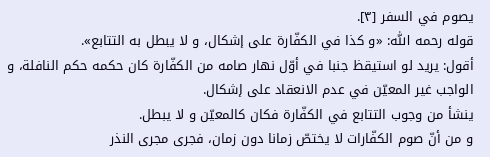يصوم في السفر [٣].
قوله رحمه اللّٰه: «و كذا في الكفّارة على إشكال، و لا يبطل به التتابع».
أقول: يريد لو استيقظ جنبا في أوّل نهار صامه من الكفّارة كان حكمه حكم النافلة، و الواجب غير المعيّن في عدم الانعقاد على إشكال.
ينشأ من وجوب التتابع في الكفّارة فكان كالمعيّن و لا يبطل.
و من أنّ صوم الكفّارات لا يختصّ زمانا دون زمان، فجرى مجرى النذر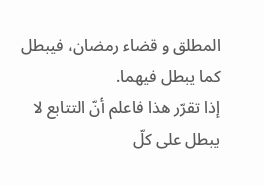المطلق و قضاء رمضان، فيبطل كما يبطل فيهما.
إذا تقرّر هذا فاعلم أنّ التتابع لا يبطل على كلّ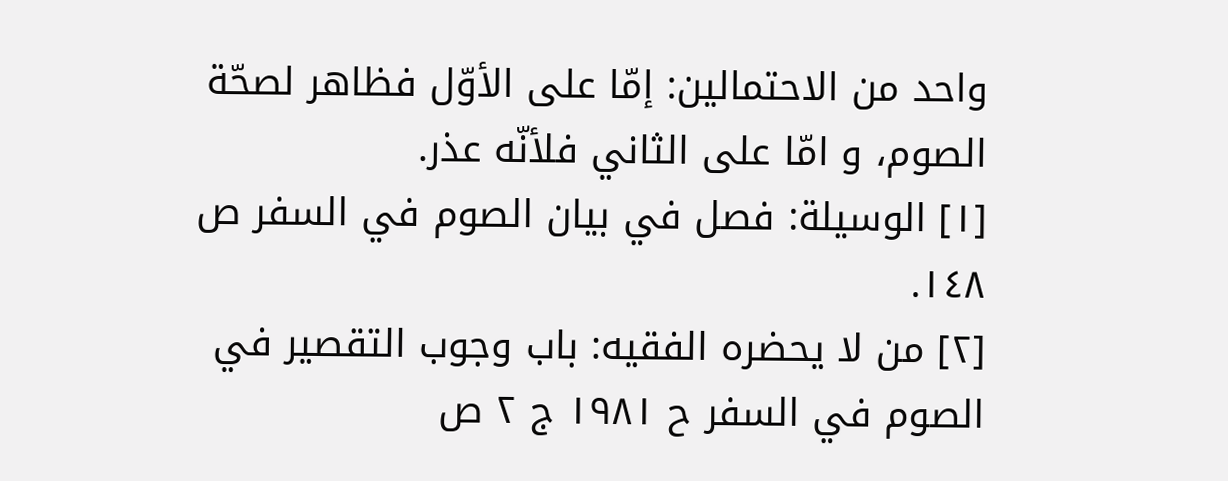واحد من الاحتمالين: إمّا على الأوّل فظاهر لصحّة الصوم، و امّا على الثاني فلأنّه عذر.
[١] الوسيلة: فصل في بيان الصوم في السفر ص ١٤٨.
[٢] من لا يحضره الفقيه: باب وجوب التقصير في الصوم في السفر ح ١٩٨١ ج ٢ ص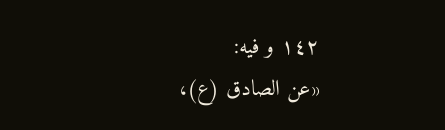١٤٢ و فيه:
«عن الصادق (ع)،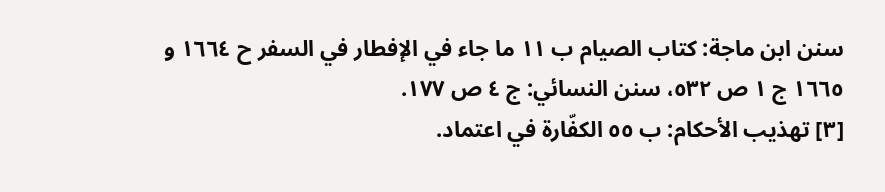سنن ابن ماجة: كتاب الصيام ب ١١ ما جاء في الإفطار في السفر ح ١٦٦٤ و ١٦٦٥ ج ١ ص ٥٣٢، سنن النسائي: ج ٤ ص ١٧٧.
[٣] تهذيب الأحكام: ب ٥٥ الكفّارة في اعتماد.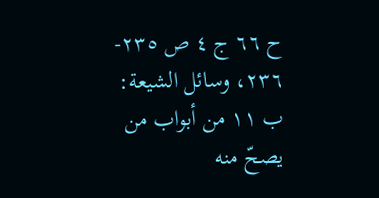ح ٦٦ ج ٤ ص ٢٣٥- ٢٣٦، وسائل الشيعة:
ب ١١ من أبواب من يصحّ منه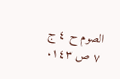الصوم ح ٤ ج ٧ ص ١٤٣.